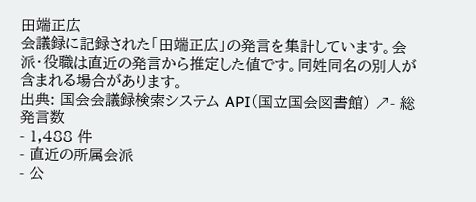田端正広
会議録に記録された「田端正広」の発言を集計しています。会派・役職は直近の発言から推定した値です。同姓同名の別人が含まれる場合があります。
出典: 国会会議録検索システム API(国立国会図書館) ↗- 総発言数
- 1,488 件
- 直近の所属会派
- 公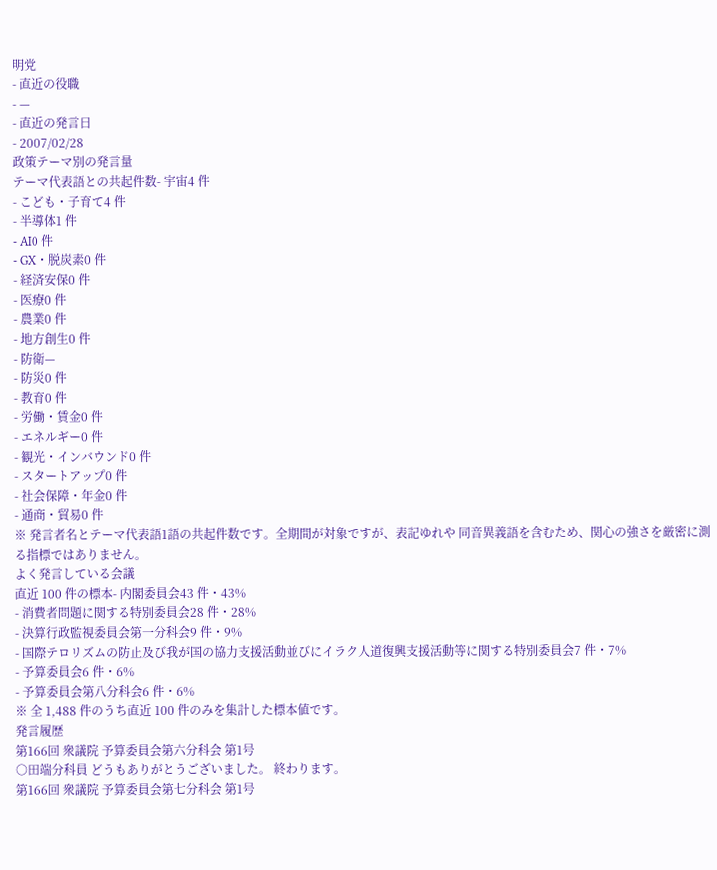明党
- 直近の役職
- —
- 直近の発言日
- 2007/02/28
政策テーマ別の発言量
テーマ代表語との共起件数- 宇宙4 件
- こども・子育て4 件
- 半導体1 件
- AI0 件
- GX・脱炭素0 件
- 経済安保0 件
- 医療0 件
- 農業0 件
- 地方創生0 件
- 防衛—
- 防災0 件
- 教育0 件
- 労働・賃金0 件
- エネルギー0 件
- 観光・インバウンド0 件
- スタートアップ0 件
- 社会保障・年金0 件
- 通商・貿易0 件
※ 発言者名とテーマ代表語1語の共起件数です。全期間が対象ですが、表記ゆれや 同音異義語を含むため、関心の強さを厳密に測る指標ではありません。
よく発言している会議
直近 100 件の標本- 内閣委員会43 件・43%
- 消費者問題に関する特別委員会28 件・28%
- 決算行政監視委員会第一分科会9 件・9%
- 国際テロリズムの防止及び我が国の協力支援活動並びにイラク人道復興支援活動等に関する特別委員会7 件・7%
- 予算委員会6 件・6%
- 予算委員会第八分科会6 件・6%
※ 全 1,488 件のうち直近 100 件のみを集計した標本値です。
発言履歴
第166回 衆議院 予算委員会第六分科会 第1号
○田端分科員 どうもありがとうございました。 終わります。
第166回 衆議院 予算委員会第七分科会 第1号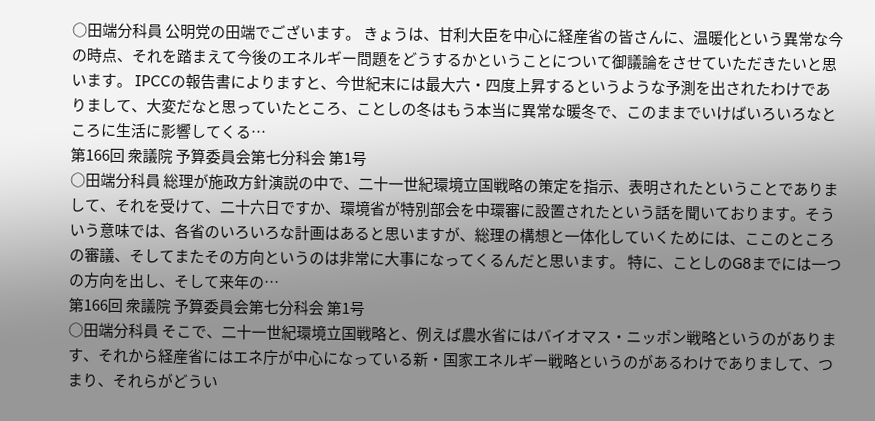○田端分科員 公明党の田端でございます。 きょうは、甘利大臣を中心に経産省の皆さんに、温暖化という異常な今の時点、それを踏まえて今後のエネルギー問題をどうするかということについて御議論をさせていただきたいと思います。 IPCCの報告書によりますと、今世紀末には最大六・四度上昇するというような予測を出されたわけでありまして、大変だなと思っていたところ、ことしの冬はもう本当に異常な暖冬で、このままでいけばいろいろなところに生活に影響してくる…
第166回 衆議院 予算委員会第七分科会 第1号
○田端分科員 総理が施政方針演説の中で、二十一世紀環境立国戦略の策定を指示、表明されたということでありまして、それを受けて、二十六日ですか、環境省が特別部会を中環審に設置されたという話を聞いております。そういう意味では、各省のいろいろな計画はあると思いますが、総理の構想と一体化していくためには、ここのところの審議、そしてまたその方向というのは非常に大事になってくるんだと思います。 特に、ことしのG8までには一つの方向を出し、そして来年の…
第166回 衆議院 予算委員会第七分科会 第1号
○田端分科員 そこで、二十一世紀環境立国戦略と、例えば農水省にはバイオマス・ニッポン戦略というのがあります、それから経産省にはエネ庁が中心になっている新・国家エネルギー戦略というのがあるわけでありまして、つまり、それらがどうい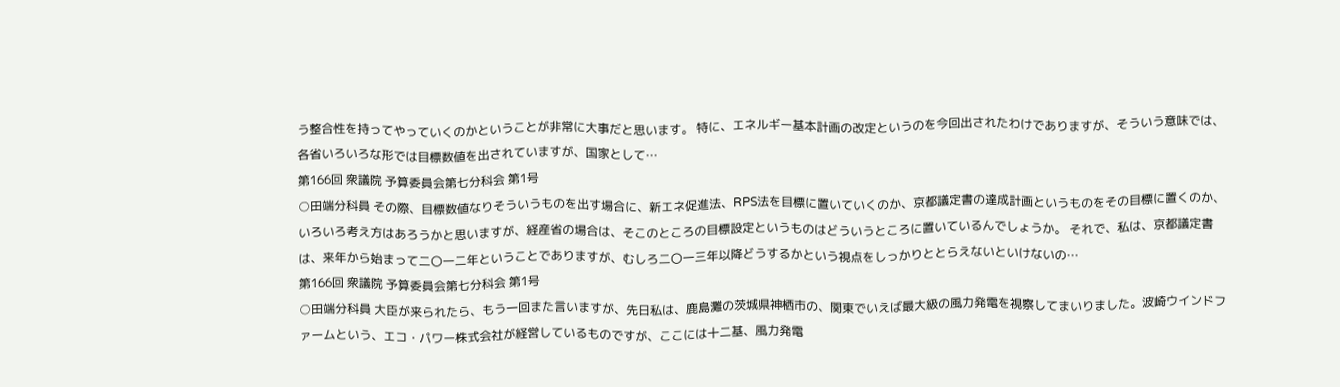う整合性を持ってやっていくのかということが非常に大事だと思います。 特に、エネルギー基本計画の改定というのを今回出されたわけでありますが、そういう意味では、各省いろいろな形では目標数値を出されていますが、国家として…
第166回 衆議院 予算委員会第七分科会 第1号
○田端分科員 その際、目標数値なりそういうものを出す場合に、新エネ促進法、RPS法を目標に置いていくのか、京都議定書の達成計画というものをその目標に置くのか、いろいろ考え方はあろうかと思いますが、経産省の場合は、そこのところの目標設定というものはどういうところに置いているんでしょうか。 それで、私は、京都議定書は、来年から始まって二〇一二年ということでありますが、むしろ二〇一三年以降どうするかという視点をしっかりととらえないといけないの…
第166回 衆議院 予算委員会第七分科会 第1号
○田端分科員 大臣が来られたら、もう一回また言いますが、先日私は、鹿島灘の茨城県神栖市の、関東でいえば最大級の風力発電を視察してまいりました。波崎ウインドファームという、エコ・パワー株式会社が経営しているものですが、ここには十二基、風力発電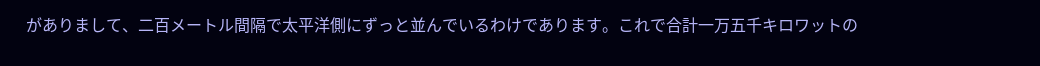がありまして、二百メートル間隔で太平洋側にずっと並んでいるわけであります。これで合計一万五千キロワットの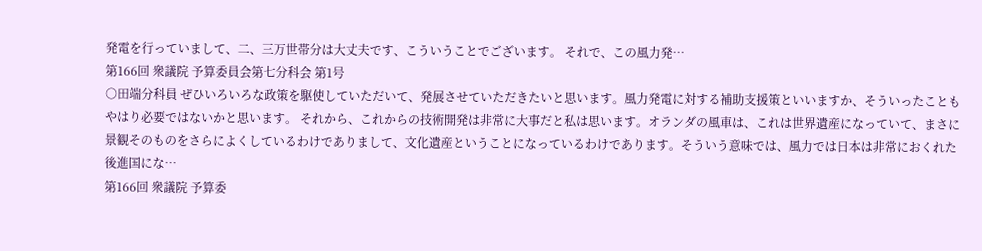発電を行っていまして、二、三万世帯分は大丈夫です、こういうことでございます。 それで、この風力発…
第166回 衆議院 予算委員会第七分科会 第1号
○田端分科員 ぜひいろいろな政策を駆使していただいて、発展させていただきたいと思います。風力発電に対する補助支援策といいますか、そういったこともやはり必要ではないかと思います。 それから、これからの技術開発は非常に大事だと私は思います。オランダの風車は、これは世界遺産になっていて、まさに景観そのものをさらによくしているわけでありまして、文化遺産ということになっているわけであります。そういう意味では、風力では日本は非常におくれた後進国にな…
第166回 衆議院 予算委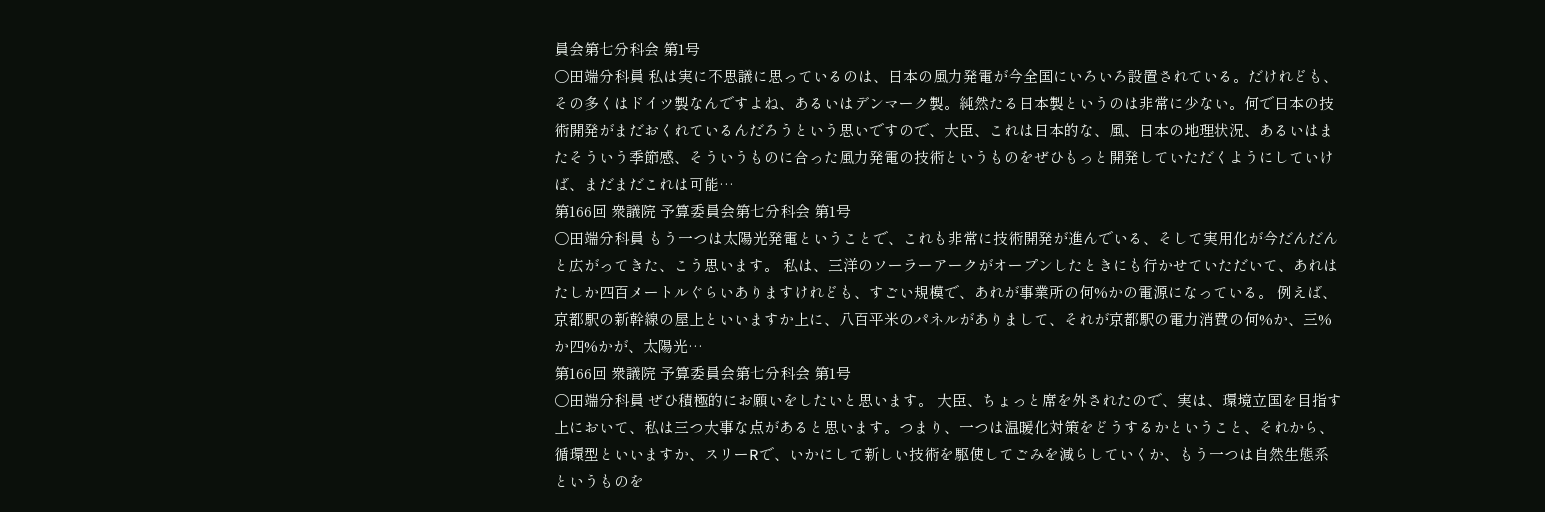員会第七分科会 第1号
○田端分科員 私は実に不思議に思っているのは、日本の風力発電が今全国にいろいろ設置されている。だけれども、その多くはドイツ製なんですよね、あるいはデンマーク製。純然たる日本製というのは非常に少ない。何で日本の技術開発がまだおくれているんだろうという思いですので、大臣、これは日本的な、風、日本の地理状況、あるいはまたそういう季節感、そういうものに合った風力発電の技術というものをぜひもっと開発していただくようにしていけば、まだまだこれは可能…
第166回 衆議院 予算委員会第七分科会 第1号
○田端分科員 もう一つは太陽光発電ということで、これも非常に技術開発が進んでいる、そして実用化が今だんだんと広がってきた、こう思います。 私は、三洋のソーラーアークがオープンしたときにも行かせていただいて、あれはたしか四百メートルぐらいありますけれども、すごい規模で、あれが事業所の何%かの電源になっている。 例えば、京都駅の新幹線の屋上といいますか上に、八百平米のパネルがありまして、それが京都駅の電力消費の何%か、三%か四%かが、太陽光…
第166回 衆議院 予算委員会第七分科会 第1号
○田端分科員 ぜひ積極的にお願いをしたいと思います。 大臣、ちょっと席を外されたので、実は、環境立国を目指す上において、私は三つ大事な点があると思います。つまり、一つは温暖化対策をどうするかということ、それから、循環型といいますか、スリーRで、いかにして新しい技術を駆使してごみを減らしていくか、もう一つは自然生態系というものを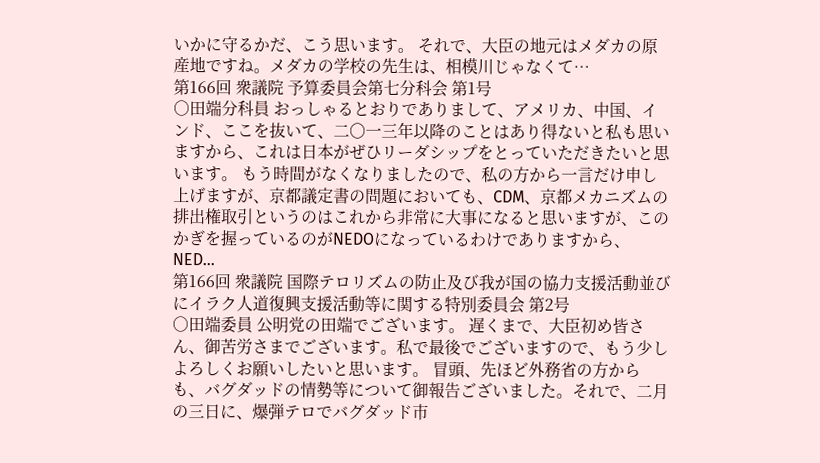いかに守るかだ、こう思います。 それで、大臣の地元はメダカの原産地ですね。メダカの学校の先生は、相模川じゃなくて…
第166回 衆議院 予算委員会第七分科会 第1号
○田端分科員 おっしゃるとおりでありまして、アメリカ、中国、インド、ここを抜いて、二〇一三年以降のことはあり得ないと私も思いますから、これは日本がぜひリーダシップをとっていただきたいと思います。 もう時間がなくなりましたので、私の方から一言だけ申し上げますが、京都議定書の問題においても、CDM、京都メカニズムの排出権取引というのはこれから非常に大事になると思いますが、このかぎを握っているのがNEDOになっているわけでありますから、NED…
第166回 衆議院 国際テロリズムの防止及び我が国の協力支援活動並びにイラク人道復興支援活動等に関する特別委員会 第2号
○田端委員 公明党の田端でございます。 遅くまで、大臣初め皆さん、御苦労さまでございます。私で最後でございますので、もう少しよろしくお願いしたいと思います。 冒頭、先ほど外務省の方からも、バグダッドの情勢等について御報告ございました。それで、二月の三日に、爆弾テロでバグダッド市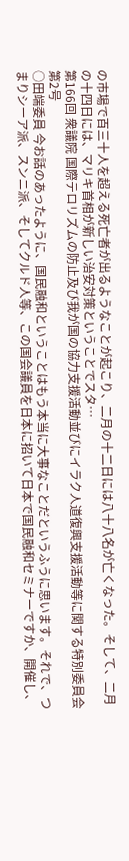の市場で百三十人を超える死亡者が出るようなことが起こり、二月の十二日には八十八名が亡くなった。そして、二月の十四日には、マリキ首相が新しい治安対策ということでスタ…
第166回 衆議院 国際テロリズムの防止及び我が国の協力支援活動並びにイラク人道復興支援活動等に関する特別委員会 第2号
○田端委員 今お話のあったように、国民融和ということはもう本当に大事なことだというふうに思います。それで、つまりシーア派、スンニ派、そしてクルド人等、この国会議員を日本に招いて日本で国民融和セミナーですか、開催し、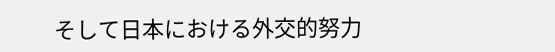そして日本における外交的努力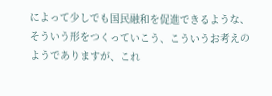によって少しでも国民融和を促進できるような、そういう形をつくっていこう、こういうお考えのようでありますが、これ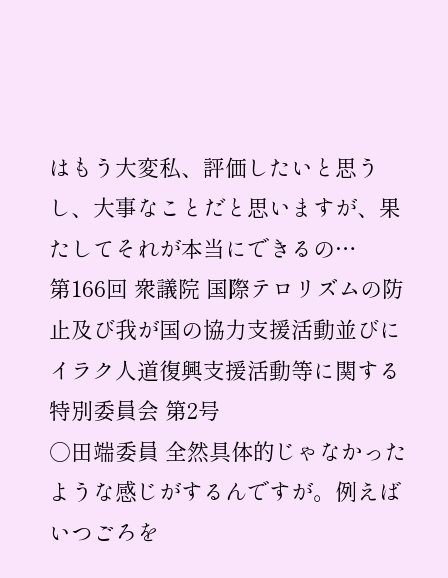はもう大変私、評価したいと思うし、大事なことだと思いますが、果たしてそれが本当にできるの…
第166回 衆議院 国際テロリズムの防止及び我が国の協力支援活動並びにイラク人道復興支援活動等に関する特別委員会 第2号
○田端委員 全然具体的じゃなかったような感じがするんですが。例えばいつごろを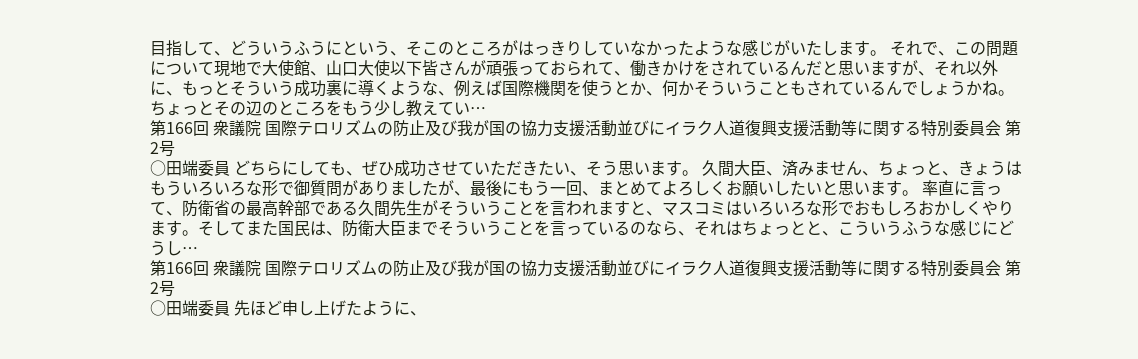目指して、どういうふうにという、そこのところがはっきりしていなかったような感じがいたします。 それで、この問題について現地で大使館、山口大使以下皆さんが頑張っておられて、働きかけをされているんだと思いますが、それ以外に、もっとそういう成功裏に導くような、例えば国際機関を使うとか、何かそういうこともされているんでしょうかね。ちょっとその辺のところをもう少し教えてい…
第166回 衆議院 国際テロリズムの防止及び我が国の協力支援活動並びにイラク人道復興支援活動等に関する特別委員会 第2号
○田端委員 どちらにしても、ぜひ成功させていただきたい、そう思います。 久間大臣、済みません、ちょっと、きょうはもういろいろな形で御質問がありましたが、最後にもう一回、まとめてよろしくお願いしたいと思います。 率直に言って、防衛省の最高幹部である久間先生がそういうことを言われますと、マスコミはいろいろな形でおもしろおかしくやります。そしてまた国民は、防衛大臣までそういうことを言っているのなら、それはちょっとと、こういうふうな感じにどうし…
第166回 衆議院 国際テロリズムの防止及び我が国の協力支援活動並びにイラク人道復興支援活動等に関する特別委員会 第2号
○田端委員 先ほど申し上げたように、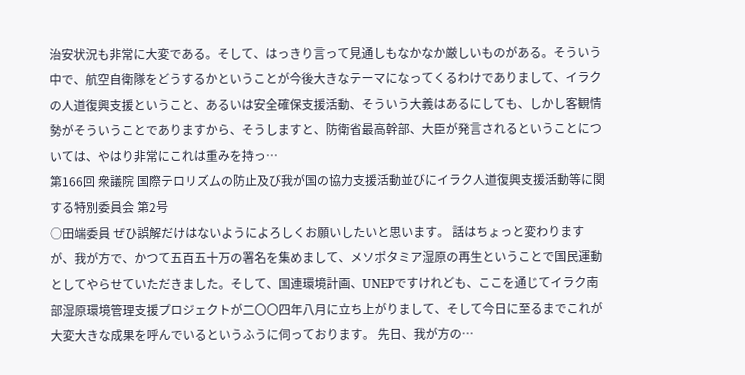治安状況も非常に大変である。そして、はっきり言って見通しもなかなか厳しいものがある。そういう中で、航空自衛隊をどうするかということが今後大きなテーマになってくるわけでありまして、イラクの人道復興支援ということ、あるいは安全確保支援活動、そういう大義はあるにしても、しかし客観情勢がそういうことでありますから、そうしますと、防衛省最高幹部、大臣が発言されるということについては、やはり非常にこれは重みを持っ…
第166回 衆議院 国際テロリズムの防止及び我が国の協力支援活動並びにイラク人道復興支援活動等に関する特別委員会 第2号
○田端委員 ぜひ誤解だけはないようによろしくお願いしたいと思います。 話はちょっと変わりますが、我が方で、かつて五百五十万の署名を集めまして、メソポタミア湿原の再生ということで国民運動としてやらせていただきました。そして、国連環境計画、UNEPですけれども、ここを通じてイラク南部湿原環境管理支援プロジェクトが二〇〇四年八月に立ち上がりまして、そして今日に至るまでこれが大変大きな成果を呼んでいるというふうに伺っております。 先日、我が方の…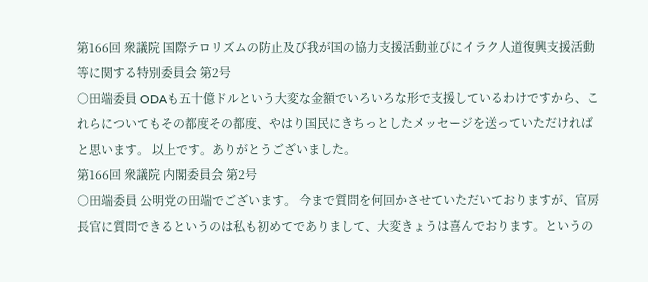第166回 衆議院 国際テロリズムの防止及び我が国の協力支援活動並びにイラク人道復興支援活動等に関する特別委員会 第2号
○田端委員 ODAも五十億ドルという大変な金額でいろいろな形で支援しているわけですから、これらについてもその都度その都度、やはり国民にきちっとしたメッセージを送っていただければと思います。 以上です。ありがとうございました。
第166回 衆議院 内閣委員会 第2号
○田端委員 公明党の田端でございます。 今まで質問を何回かさせていただいておりますが、官房長官に質問できるというのは私も初めてでありまして、大変きょうは喜んでおります。というの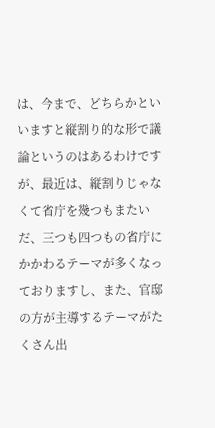は、今まで、どちらかといいますと縦割り的な形で議論というのはあるわけですが、最近は、縦割りじゃなくて省庁を幾つもまたいだ、三つも四つもの省庁にかかわるテーマが多くなっておりますし、また、官邸の方が主導するテーマがたくさん出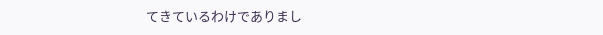てきているわけでありまし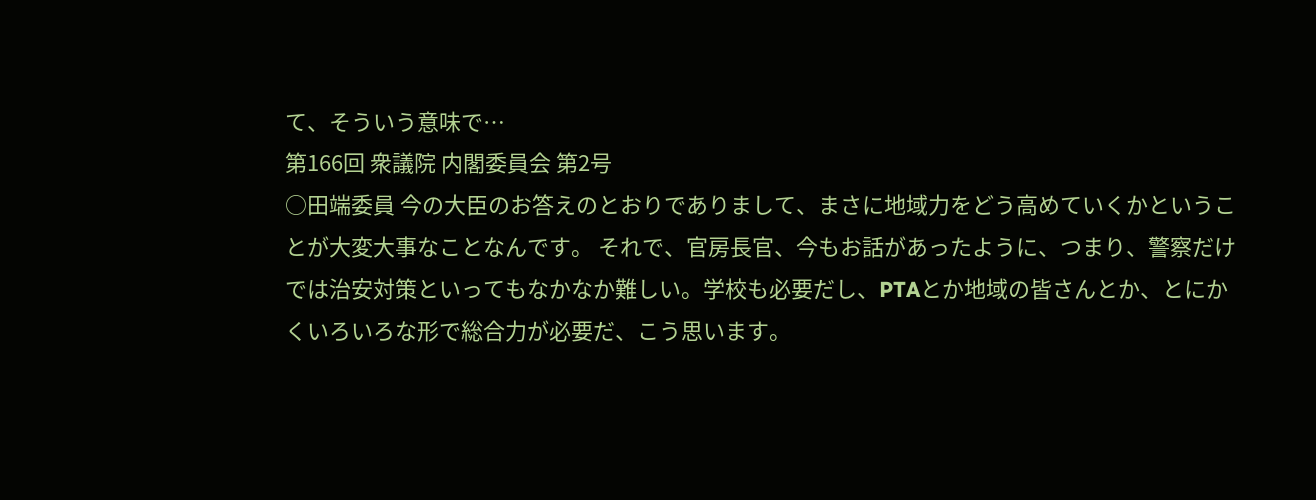て、そういう意味で…
第166回 衆議院 内閣委員会 第2号
○田端委員 今の大臣のお答えのとおりでありまして、まさに地域力をどう高めていくかということが大変大事なことなんです。 それで、官房長官、今もお話があったように、つまり、警察だけでは治安対策といってもなかなか難しい。学校も必要だし、PTAとか地域の皆さんとか、とにかくいろいろな形で総合力が必要だ、こう思います。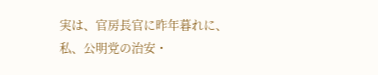実は、官房長官に昨年暮れに、私、公明党の治安・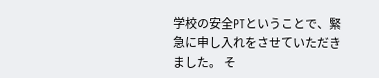学校の安全PTということで、緊急に申し入れをさせていただきました。 そ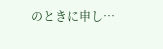のときに申し…